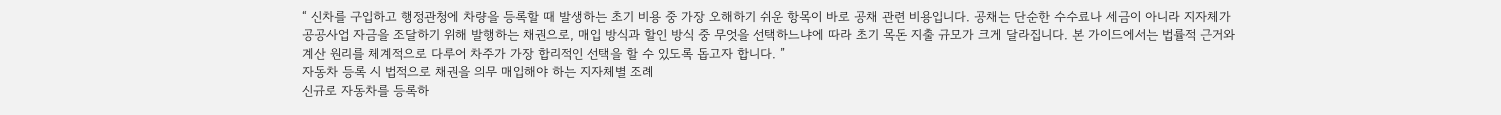“ 신차를 구입하고 행정관청에 차량을 등록할 때 발생하는 초기 비용 중 가장 오해하기 쉬운 항목이 바로 공채 관련 비용입니다. 공채는 단순한 수수료나 세금이 아니라 지자체가 공공사업 자금을 조달하기 위해 발행하는 채권으로, 매입 방식과 할인 방식 중 무엇을 선택하느냐에 따라 초기 목돈 지출 규모가 크게 달라집니다. 본 가이드에서는 법률적 근거와 계산 원리를 체계적으로 다루어 차주가 가장 합리적인 선택을 할 수 있도록 돕고자 합니다. ”
자동차 등록 시 법적으로 채권을 의무 매입해야 하는 지자체별 조례
신규로 자동차를 등록하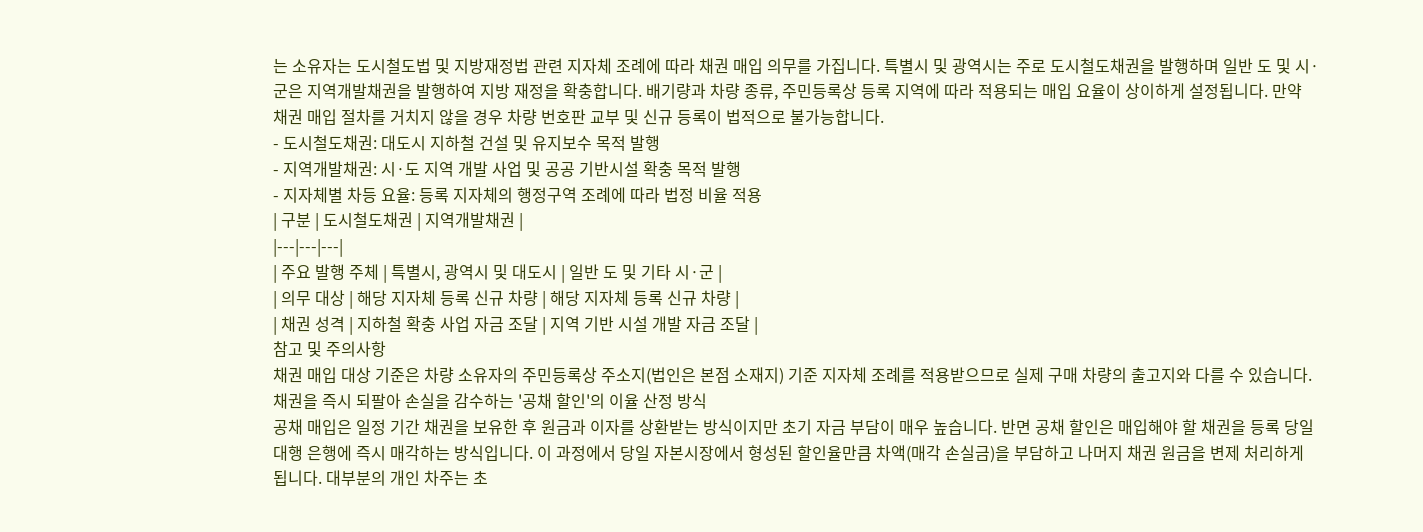는 소유자는 도시철도법 및 지방재정법 관련 지자체 조례에 따라 채권 매입 의무를 가집니다. 특별시 및 광역시는 주로 도시철도채권을 발행하며 일반 도 및 시·군은 지역개발채권을 발행하여 지방 재정을 확충합니다. 배기량과 차량 종류, 주민등록상 등록 지역에 따라 적용되는 매입 요율이 상이하게 설정됩니다. 만약 채권 매입 절차를 거치지 않을 경우 차량 번호판 교부 및 신규 등록이 법적으로 불가능합니다.
- 도시철도채권: 대도시 지하철 건설 및 유지보수 목적 발행
- 지역개발채권: 시·도 지역 개발 사업 및 공공 기반시설 확충 목적 발행
- 지자체별 차등 요율: 등록 지자체의 행정구역 조례에 따라 법정 비율 적용
| 구분 | 도시철도채권 | 지역개발채권 |
|---|---|---|
| 주요 발행 주체 | 특별시, 광역시 및 대도시 | 일반 도 및 기타 시·군 |
| 의무 대상 | 해당 지자체 등록 신규 차량 | 해당 지자체 등록 신규 차량 |
| 채권 성격 | 지하철 확충 사업 자금 조달 | 지역 기반 시설 개발 자금 조달 |
참고 및 주의사항
채권 매입 대상 기준은 차량 소유자의 주민등록상 주소지(법인은 본점 소재지) 기준 지자체 조례를 적용받으므로 실제 구매 차량의 출고지와 다를 수 있습니다.
채권을 즉시 되팔아 손실을 감수하는 '공채 할인'의 이율 산정 방식
공채 매입은 일정 기간 채권을 보유한 후 원금과 이자를 상환받는 방식이지만 초기 자금 부담이 매우 높습니다. 반면 공채 할인은 매입해야 할 채권을 등록 당일 대행 은행에 즉시 매각하는 방식입니다. 이 과정에서 당일 자본시장에서 형성된 할인율만큼 차액(매각 손실금)을 부담하고 나머지 채권 원금을 변제 처리하게 됩니다. 대부분의 개인 차주는 초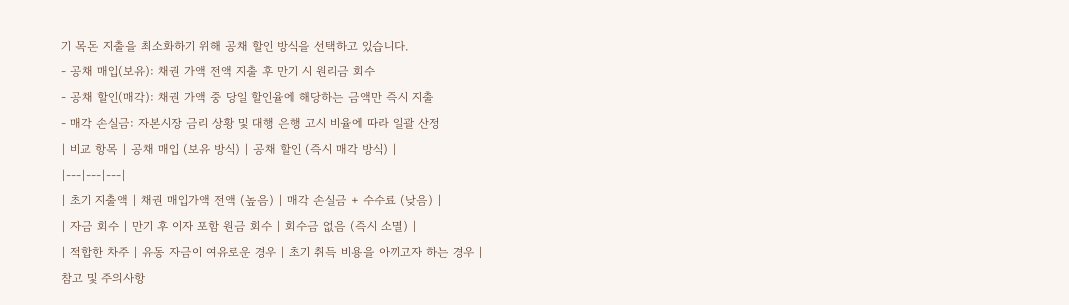기 목돈 지출을 최소화하기 위해 공채 할인 방식을 선택하고 있습니다.
- 공채 매입(보유): 채권 가액 전액 지출 후 만기 시 원리금 회수
- 공채 할인(매각): 채권 가액 중 당일 할인율에 해당하는 금액만 즉시 지출
- 매각 손실금: 자본시장 금리 상황 및 대행 은행 고시 비율에 따라 일괄 산정
| 비교 항목 | 공채 매입 (보유 방식) | 공채 할인 (즉시 매각 방식) |
|---|---|---|
| 초기 지출액 | 채권 매입가액 전액 (높음) | 매각 손실금 + 수수료 (낮음) |
| 자금 회수 | 만기 후 이자 포함 원금 회수 | 회수금 없음 (즉시 소멸) |
| 적합한 차주 | 유동 자금이 여유로운 경우 | 초기 취득 비용을 아끼고자 하는 경우 |
참고 및 주의사항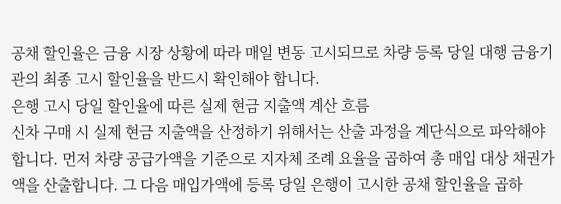공채 할인율은 금융 시장 상황에 따라 매일 변동 고시되므로 차량 등록 당일 대행 금융기관의 최종 고시 할인율을 반드시 확인해야 합니다.
은행 고시 당일 할인율에 따른 실제 현금 지출액 계산 흐름
신차 구매 시 실제 현금 지출액을 산정하기 위해서는 산출 과정을 계단식으로 파악해야 합니다. 먼저 차량 공급가액을 기준으로 지자체 조례 요율을 곱하여 총 매입 대상 채권가액을 산출합니다. 그 다음 매입가액에 등록 당일 은행이 고시한 공채 할인율을 곱하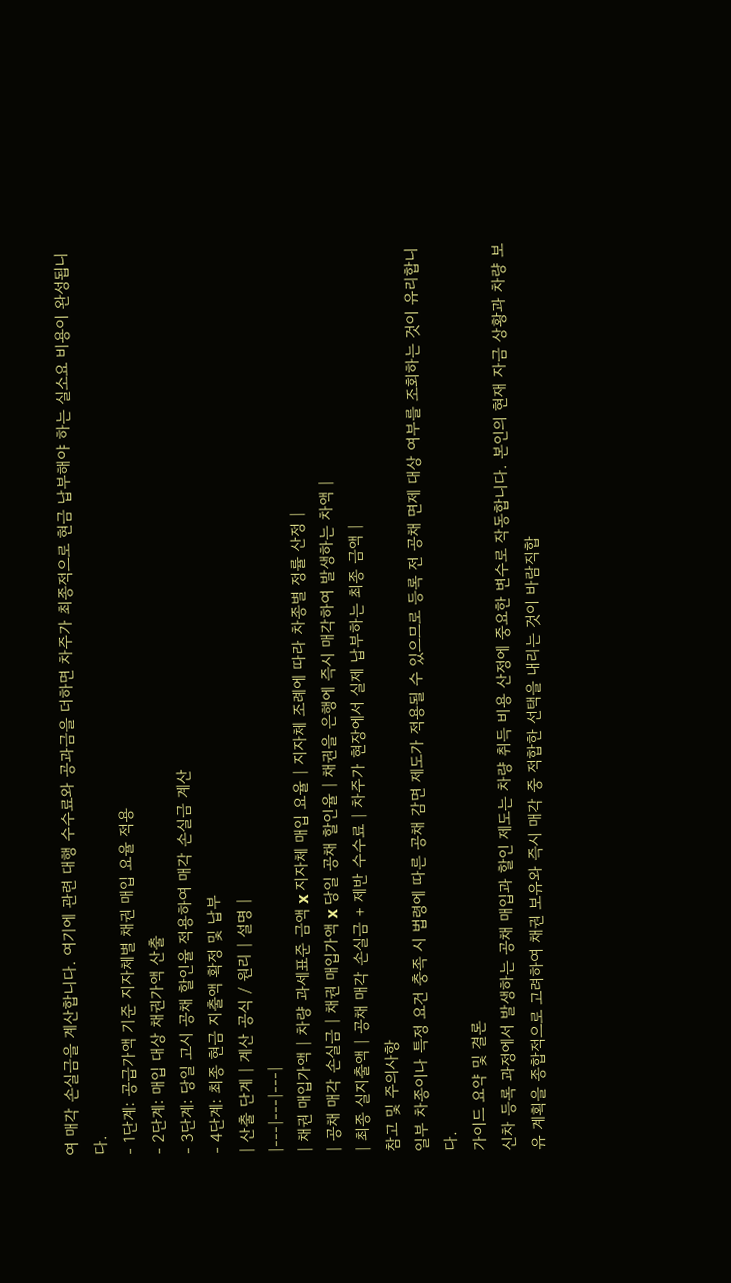여 매각 손실금을 계산합니다. 여기에 관련 대행 수수료와 공과금을 더하면 차주가 최종적으로 현금 납부해야 하는 실소요 비용이 완성됩니다.
- 1단계: 공급가액 기준 지자체별 채권 매입 요율 적용
- 2단계: 매입 대상 채권가액 산출
- 3단계: 당일 고시 공채 할인율 적용하여 매각 손실금 계산
- 4단계: 최종 현금 지출액 확정 및 납부
| 산출 단계 | 계산 공식 / 원리 | 설명 |
|---|---|---|
| 채권 매입가액 | 차량 과세표준 금액 x 지자체 매입 요율 | 지자체 조례에 따라 차종별 정률 산정 |
| 공채 매각 손실금 | 채권 매입가액 x 당일 공채 할인율 | 채권을 은행에 즉시 매각하여 발생하는 차액 |
| 최종 실지출액 | 공채 매각 손실금 + 제반 수수료 | 차주가 현장에서 실제 납부하는 최종 금액 |
참고 및 주의사항
일부 차종이나 특정 요건 충족 시 법령에 따른 공채 감면 제도가 적용될 수 있으므로 등록 전 공채 면제 대상 여부를 조회하는 것이 유리합니다.
가이드 요약 및 결론
신차 등록 과정에서 발생하는 공채 매입과 할인 제도는 차량 취득 비용 산정에 중요한 변수로 작동합니다. 본인의 현재 자금 상황과 차량 보유 계획을 종합적으로 고려하여 채권 보유와 즉시 매각 중 적합한 선택을 내리는 것이 바람직합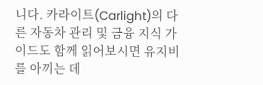니다. 카라이트(Carlight)의 다른 자동차 관리 및 금융 지식 가이드도 함께 읽어보시면 유지비를 아끼는 데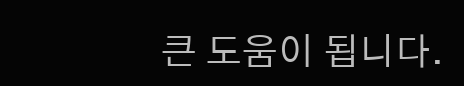큰 도움이 됩니다.